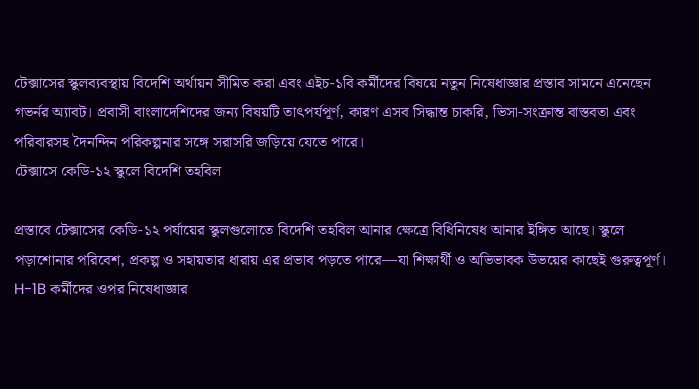টেক্সাসের স্কুলব্যবস্থায় বিদেশি অর্থায়ন সীমিত করা এবং এইচ-১বি কর্মীদের বিষয়ে নতুন নিষেধাজ্ঞার প্রস্তাব সামনে এনেছেন গভর্নর অ্যাবট। প্রবাসী বাংলাদেশিদের জন্য বিষয়টি তাৎপর্যপূর্ণ, কারণ এসব সিদ্ধান্ত চাকরি, ভিসা-সংক্রান্ত বাস্তবতা এবং পরিবারসহ দৈনন্দিন পরিকল্পনার সঙ্গে সরাসরি জড়িয়ে যেতে পারে।
টেক্সাসে কেডি-১২ স্কুলে বিদেশি তহবিল

প্রস্তাবে টেক্সাসের কেডি-১২ পর্যায়ের স্কুলগুলোতে বিদেশি তহবিল আনার ক্ষেত্রে বিধিনিষেধ আনার ইঙ্গিত আছে। স্কুলে পড়াশোনার পরিবেশ, প্রকল্প ও সহায়তার ধারায় এর প্রভাব পড়তে পারে—যা শিক্ষার্থী ও অভিভাবক উভয়ের কাছেই গুরুত্বপূর্ণ।
H-1B কর্মীদের ওপর নিষেধাজ্ঞার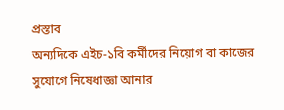প্রস্তাব
অন্যদিকে এইচ-১বি কর্মীদের নিয়োগ বা কাজের সুযোগে নিষেধাজ্ঞা আনার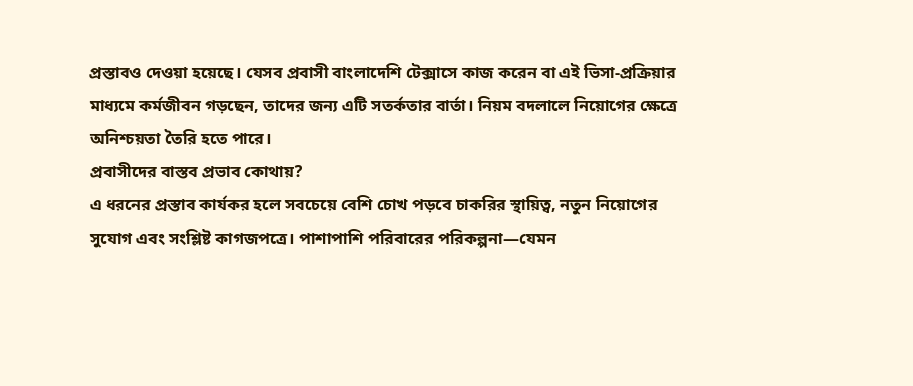প্রস্তাবও দেওয়া হয়েছে। যেসব প্রবাসী বাংলাদেশি টেক্সাসে কাজ করেন বা এই ভিসা-প্রক্রিয়ার মাধ্যমে কর্মজীবন গড়ছেন, তাদের জন্য এটি সতর্কতার বার্তা। নিয়ম বদলালে নিয়োগের ক্ষেত্রে অনিশ্চয়তা তৈরি হতে পারে।
প্রবাসীদের বাস্তব প্রভাব কোথায়?
এ ধরনের প্রস্তাব কার্যকর হলে সবচেয়ে বেশি চোখ পড়বে চাকরির স্থায়িত্ব, নতুন নিয়োগের সুযোগ এবং সংশ্লিষ্ট কাগজপত্রে। পাশাপাশি পরিবারের পরিকল্পনা—যেমন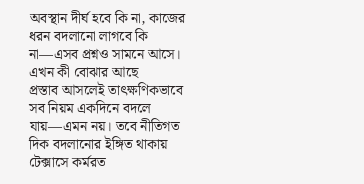অবস্থান দীর্ঘ হবে কি না, কাজের ধরন বদলানো লাগবে কি না—এসব প্রশ্নও সামনে আসে।
এখন কী বোঝার আছে
প্রস্তাব আসলেই তাৎক্ষণিকভাবে সব নিয়ম একদিনে বদলে যায়—এমন নয়। তবে নীতিগত দিক বদলানোর ইঙ্গিত থাকায় টেক্সাসে কর্মরত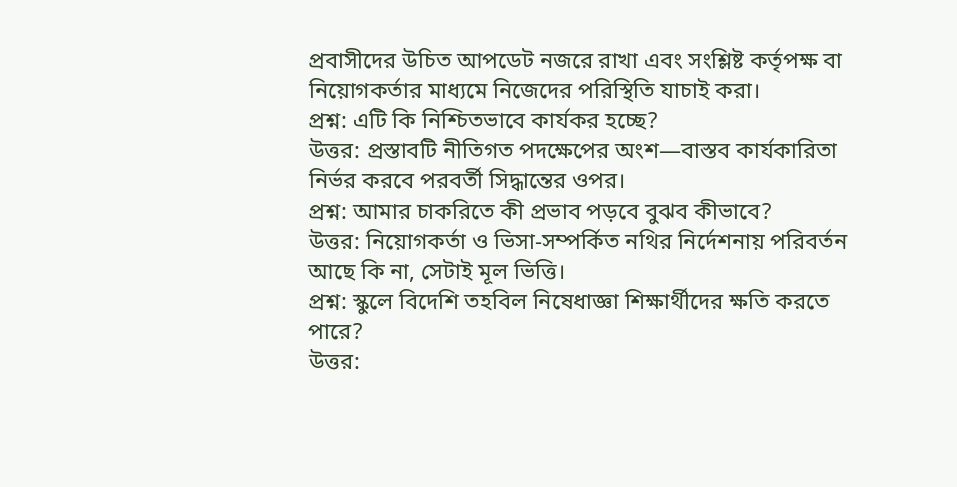প্রবাসীদের উচিত আপডেট নজরে রাখা এবং সংশ্লিষ্ট কর্তৃপক্ষ বা নিয়োগকর্তার মাধ্যমে নিজেদের পরিস্থিতি যাচাই করা।
প্রশ্ন: এটি কি নিশ্চিতভাবে কার্যকর হচ্ছে?
উত্তর: প্রস্তাবটি নীতিগত পদক্ষেপের অংশ—বাস্তব কার্যকারিতা নির্ভর করবে পরবর্তী সিদ্ধান্তের ওপর।
প্রশ্ন: আমার চাকরিতে কী প্রভাব পড়বে বুঝব কীভাবে?
উত্তর: নিয়োগকর্তা ও ভিসা-সম্পর্কিত নথির নির্দেশনায় পরিবর্তন আছে কি না, সেটাই মূল ভিত্তি।
প্রশ্ন: স্কুলে বিদেশি তহবিল নিষেধাজ্ঞা শিক্ষার্থীদের ক্ষতি করতে পারে?
উত্তর: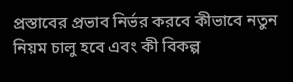প্রস্তাবের প্রভাব নির্ভর করবে কীভাবে নতুন নিয়ম চালু হবে এবং কী বিকল্প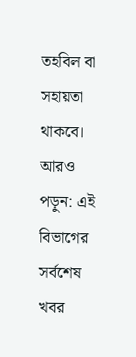তহবিল বা সহায়তা থাকবে।
আরও পড়ুন: এই বিভাগের সর্বশেষ খবর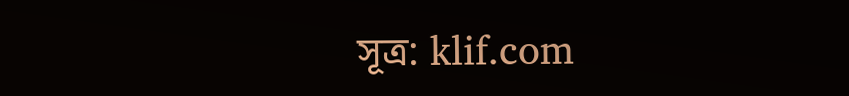সূত্র: klif.com